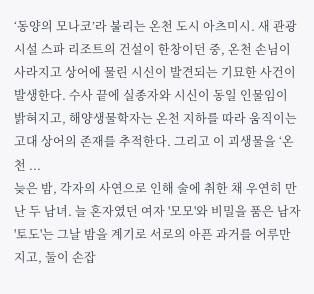‘동양의 모나코’라 불리는 온천 도시 아츠미시. 새 관광시설 스파 리조트의 건설이 한창이던 중, 온천 손님이 사라지고 상어에 물린 시신이 발견되는 기묘한 사건이 발생한다. 수사 끝에 실종자와 시신이 동일 인물임이 밝혀지고, 해양생물학자는 온천 지하를 따라 움직이는 고대 상어의 존재를 추적한다. 그리고 이 괴생물을 ‘온천 ...
늦은 밤, 각자의 사연으로 인해 술에 취한 채 우연히 만난 두 남녀. 늘 혼자였던 여자 '모모'와 비밀을 품은 남자 '토도'는 그날 밤을 계기로 서로의 아픈 과거를 어루만지고, 둘이 손잡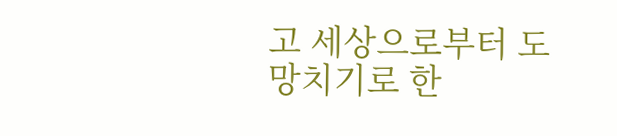고 세상으로부터 도망치기로 한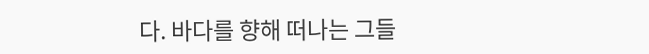다. 바다를 향해 떠나는 그들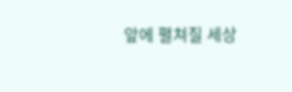앞에 펼쳐질 세상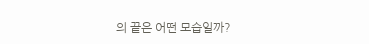의 끝은 어떤 모습일까?